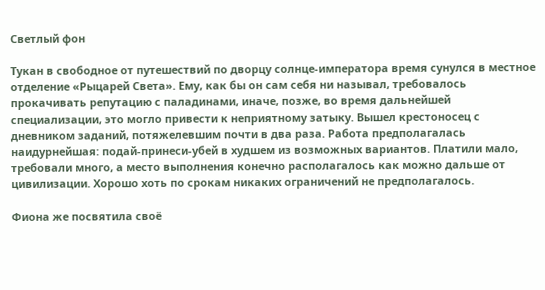Светлый фон

Тукан в свободное от путешествий по дворцу солнце-императора время сунулся в местное отделение «Рыцарей Света». Ему, как бы он сам себя ни называл, требовалось прокачивать репутацию с паладинами, иначе, позже, во время дальнейшей специализации, это могло привести к неприятному затыку. Вышел крестоносец с дневником заданий, потяжелевшим почти в два раза. Работа предполагалась наидурнейшая: подай-принеси-убей в худшем из возможных вариантов. Платили мало, требовали много, а место выполнения конечно располагалось как можно дальше от цивилизации. Хорошо хоть по срокам никаких ограничений не предполагалось.

Фиона же посвятила своё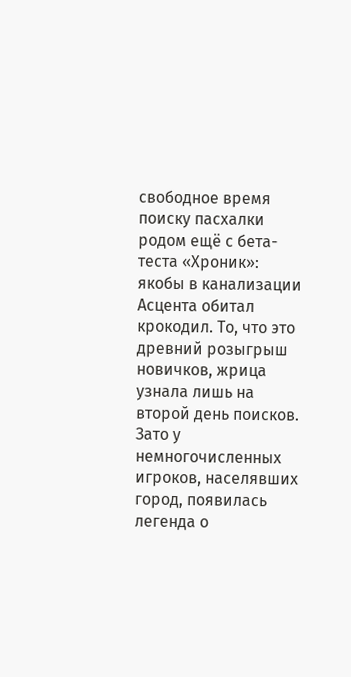свободное время поиску пасхалки родом ещё с бета-теста «Хроник»: якобы в канализации Асцента обитал крокодил. То, что это древний розыгрыш новичков, жрица узнала лишь на второй день поисков. Зато у немногочисленных игроков, населявших город, появилась легенда о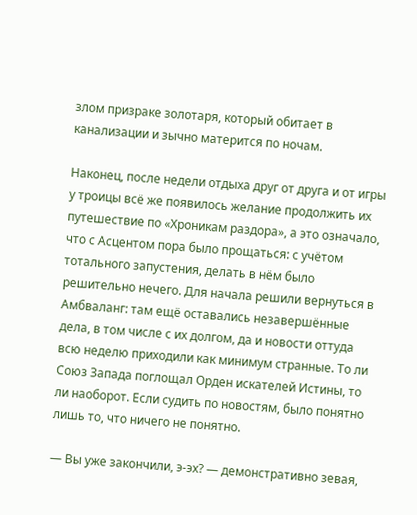злом призраке золотаря, который обитает в канализации и зычно матерится по ночам.

Наконец, после недели отдыха друг от друга и от игры у троицы всё же появилось желание продолжить их путешествие по «Хроникам раздора», а это означало, что с Асцентом пора было прощаться: с учётом тотального запустения, делать в нём было решительно нечего. Для начала решили вернуться в Амбваланг: там ещё оставались незавершённые дела, в том числе с их долгом, да и новости оттуда всю неделю приходили как минимум странные. То ли Союз Запада поглощал Орден искателей Истины, то ли наоборот. Если судить по новостям, было понятно лишь то, что ничего не понятно.

— Вы уже закончили, э-эх? — демонстративно зевая,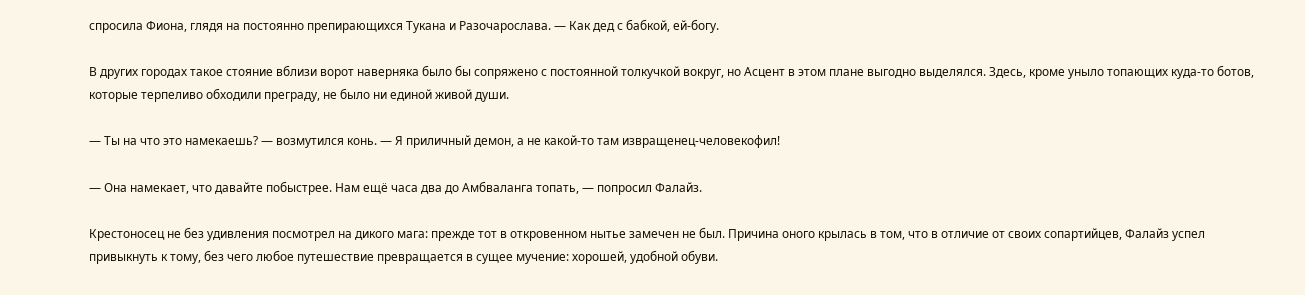спросила Фиона, глядя на постоянно препирающихся Тукана и Разочарослава. — Как дед с бабкой, ей-богу.

В других городах такое стояние вблизи ворот наверняка было бы сопряжено с постоянной толкучкой вокруг, но Асцент в этом плане выгодно выделялся. Здесь, кроме уныло топающих куда-то ботов, которые терпеливо обходили преграду, не было ни единой живой души.

— Ты на что это намекаешь? — возмутился конь. — Я приличный демон, а не какой-то там извращенец-человекофил!

— Она намекает, что давайте побыстрее. Нам ещё часа два до Амбваланга топать, — попросил Фалайз.

Крестоносец не без удивления посмотрел на дикого мага: прежде тот в откровенном нытье замечен не был. Причина оного крылась в том, что в отличие от своих сопартийцев, Фалайз успел привыкнуть к тому, без чего любое путешествие превращается в сущее мучение: хорошей, удобной обуви.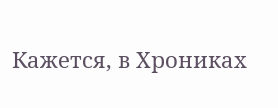Кажется, в Хрониках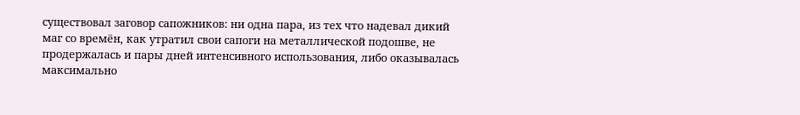существовал заговор сапожников: ни одна пара, из тех что надевал дикий маг со времён, как утратил свои сапоги на металлической подошве, не продержалась и пары дней интенсивного использования, либо оказывалась максимально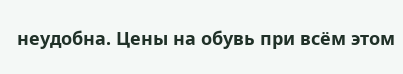неудобна. Цены на обувь при всём этом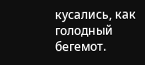кусались, как голодный бегемот.